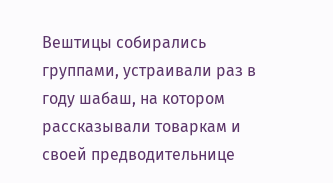Вештицы собирались группами, устраивали раз в году шабаш, на котором рассказывали товаркам и своей предводительнице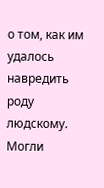о том, как им удалось навредить роду людскому. Могли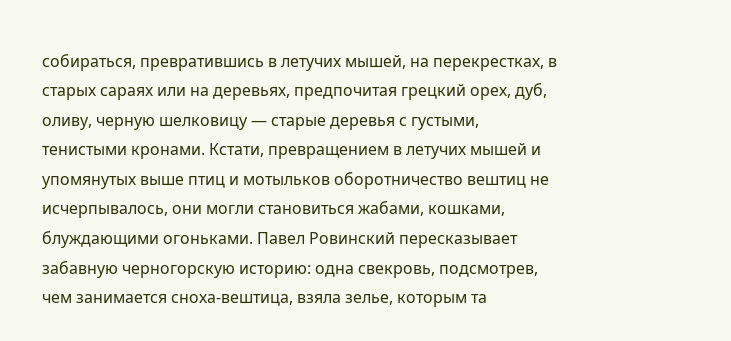собираться, превратившись в летучих мышей, на перекрестках, в старых сараях или на деревьях, предпочитая грецкий орех, дуб, оливу, черную шелковицу — старые деревья с густыми, тенистыми кронами. Кстати, превращением в летучих мышей и упомянутых выше птиц и мотыльков оборотничество вештиц не исчерпывалось, они могли становиться жабами, кошками, блуждающими огоньками. Павел Ровинский пересказывает забавную черногорскую историю: одна свекровь, подсмотрев, чем занимается сноха-вештица, взяла зелье, которым та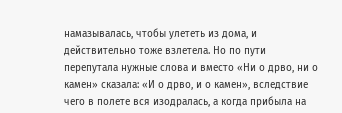намазывалась, чтобы улететь из дома, и действительно тоже взлетела. Но по пути перепутала нужные слова и вместо «Ни о дрво, ни о камен» сказала: «И о дрво, и о камен», вследствие чего в полете вся изодралась, а когда прибыла на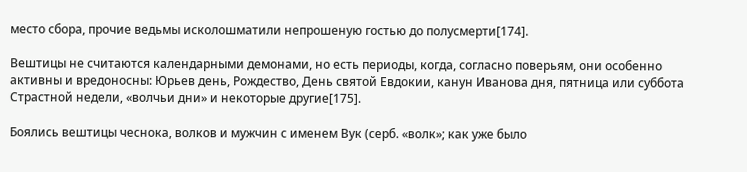место сбора, прочие ведьмы исколошматили непрошеную гостью до полусмерти[174].

Вештицы не считаются календарными демонами, но есть периоды, когда, согласно поверьям, они особенно активны и вредоносны: Юрьев день, Рождество, День святой Евдокии, канун Иванова дня, пятница или суббота Страстной недели, «волчьи дни» и некоторые другие[175].

Боялись вештицы чеснока, волков и мужчин с именем Вук (серб. «волк»; как уже было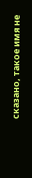сказано, такое имя не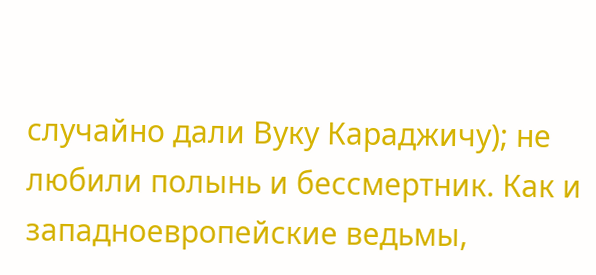случайно дали Вуку Караджичу); не любили полынь и бессмертник. Как и западноевропейские ведьмы,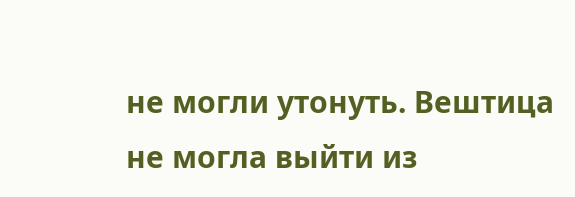не могли утонуть. Вештица не могла выйти из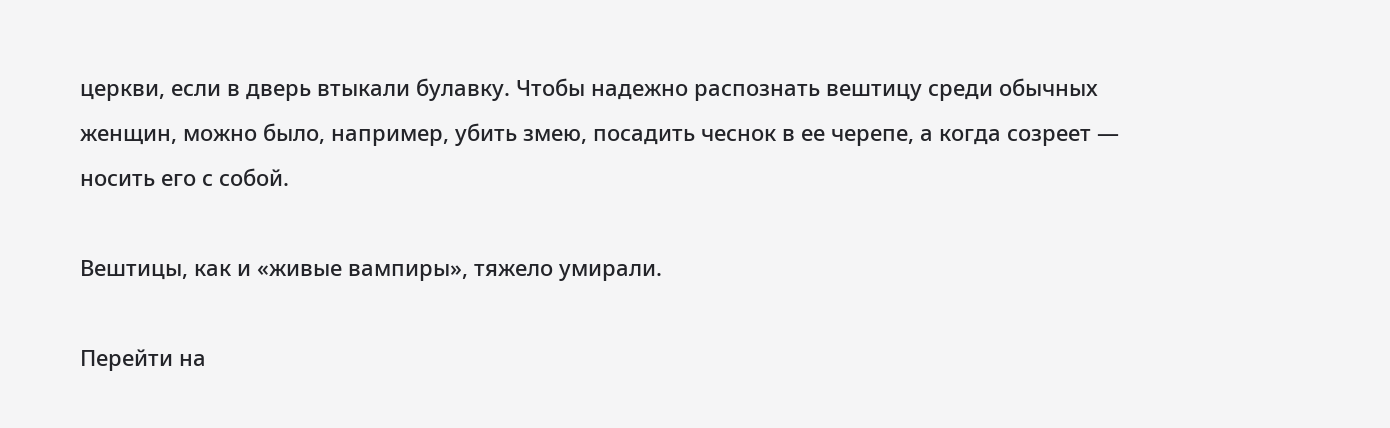церкви, если в дверь втыкали булавку. Чтобы надежно распознать вештицу среди обычных женщин, можно было, например, убить змею, посадить чеснок в ее черепе, а когда созреет — носить его с собой.

Вештицы, как и «живые вампиры», тяжело умирали.

Перейти на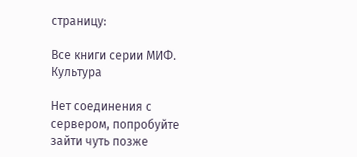страницу:

Все книги серии МИФ. Культура

Нет соединения с сервером, попробуйте зайти чуть позже